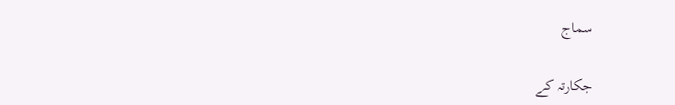سماج

جکارتہ کے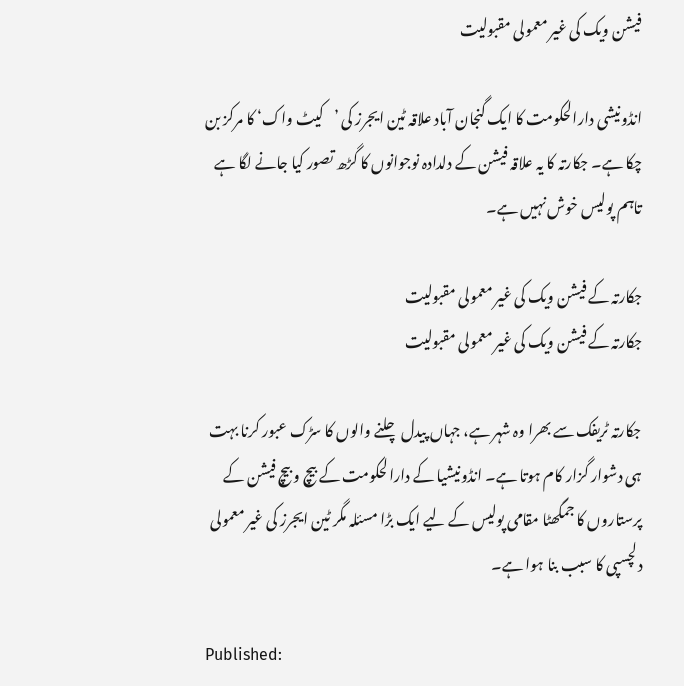فیشن ویک کی غیر معمولی مقبولیت

انڈونیشی دارالحکومت کا ایک گنجان آباد علاقہ ٹین ایجرز کی ’کیٹ واک‘ کا مرکز بن چکا ہے۔ جکارتہ کا یہ علاقہ فیشن کے دلدادہ نوجوانوں کا گڑھ تصور کیا جانے لگا ہے تاہم پولیس خوش نہیں ہے۔

جکارتہ کے فیشن ویک کی غیر معمولی مقبولیت
جکارتہ کے فیشن ویک کی غیر معمولی مقبولیت

جکارتہ ٹریفک سے بھرا وہ شہر ہے، جہاں پیدل چلنے والوں کا سڑک عبور کرنا بہت ہی دشوار گزار کام ہوتا ہے۔ انڈونیشیا کے دارالحکومت کے بیچ و بیچ فیشن کے پرستاروں کا جمگھٹا مقامی پولیس کے لیے ایک بڑا مسئلہ مگر ٹین ایجرز کی غیر معمولی دلچسپی کا سبب بنا ہوا ہے۔

Published: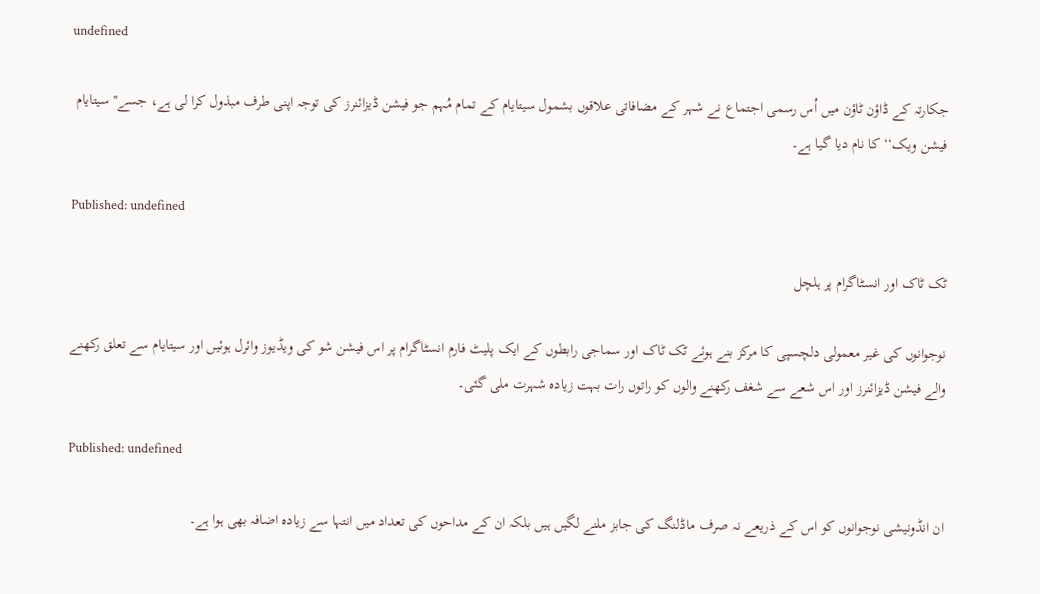undefined

جکارتہ کے ڈاؤن ٹاؤن میں اُس رسمی اجتماع نے شہر کے مضافاتی علاقوں بشمول سیتایام کے تمام مُہم جو فیشن ڈیزائنرز کی توجہ اپنی طرف مبذول کرا لی ہے، جسے'' سیتایام فیشن ویک‘‘ کا نام دیا گیا ہے۔

Published: undefined

ٹک ٹاک اور انسٹاگرام پر ہلچل

نوجوانوں کی غیر معمولی دلچسپی کا مرکز بنے ہوئے ٹک ٹاک اور سماجی رابطوں کے ایک پلیٹ فارم انسٹاگرام پر اس فیشن شو کی ویڈیوز وائرل ہوئیں اور سیتایام سے تعلق رکھنے والے فیشن ڈیزائنرز اور اس شعے سے شغف رکھنے والوں کو راتوں رات بہت زیادہ شہرت ملی گئی۔

Published: undefined

ان انڈونیشی نوجوانوں کو اس کے ذریعے نہ صرف ماڈلنگ کی جابز ملنے لگیں ہیں بلکہ ان کے مداحوں کی تعداد میں انتہا سے زیادہ اضافہ بھی ہوا ہے۔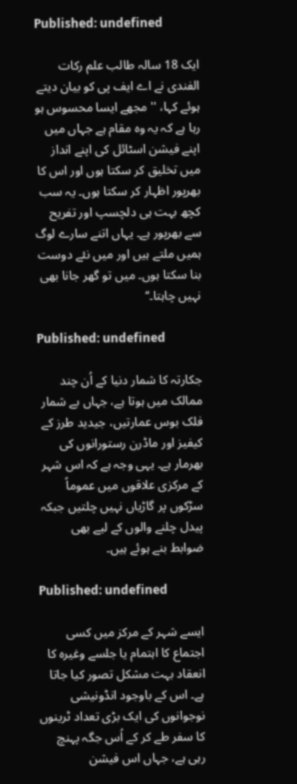Published: undefined

ایک 18 سالہ طالب علم رکات الفندی نے اے ایف پی کو بیان دیتے ہوئے کہا، ''مجھے ایسا محسوس ہو رہا ہے کہ یہ وہ مقام ہے جہاں میں اپنے فیشن اسٹائل کی اپنے انداز میں تخلیق کر سکتا ہوں اور اس کا بھرپور اظہار کر سکتا ہوں۔ یہ سب کچھ بہت ہی دلچسپ اور تفریح سے بھرپور ہے۔ یہاں اتنے سارے لوگ ہمیں ملتے ہیں اور میں نئے دوست بنا سکتا ہوں۔ میں تو گھر جانا بھی نہیں چاہتا۔‘‘

Published: undefined

جکارتہ کا شمار دنیا کے اُن چند ممالک میں ہوتا ہے، جہاں بے شمار فلک بوس عمارتیں، جیدید طرز کے کیفیز اور ماڈرن رستورانوں کی بھرمار ہے۔ یہی وجہ ہے کہ اس شہر کے مرکزی علاقوں میں عموماً سڑکوں پر گاڑیاں نہیں چلتیں جبکہ پیدل چلنے والوں کے لیے بھی ضوابط بنے ہوئے ہیں۔

Published: undefined

ایسے شہر کے مرکز میں کسی اجتماع کا اہتمام یا جلسے وغیرہ کا انعقاد بہت مشکل تصور کیا جاتا ہے۔ اس کے باوجود انڈونیشی نوجوانوں کی ایک بڑی تعداد ٹرینوں کا سفر طے کر کے اُس جگہ پہنچ رہی ہے، جہاں اس فیشن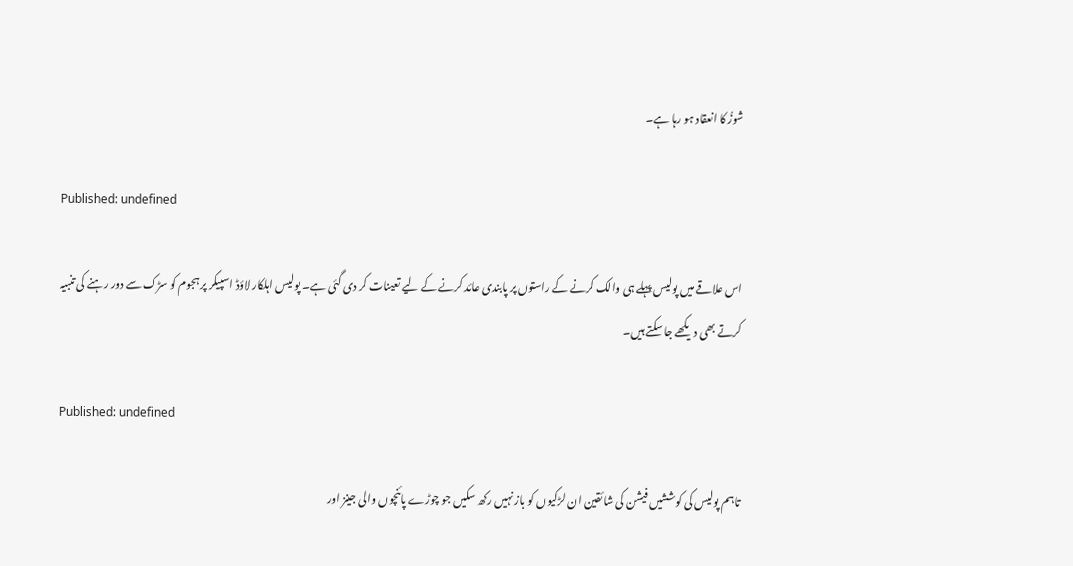شوزُ کا انعقاد ہو رہا ہے۔

Published: undefined

اس علاقے میں پولیس پہلے ہی والک کرنے کے راستوں پر پابندی عائد کرنے کے لیے تعینات کر دی گئی ہے۔ پولیس اہلکار لاؤڈ اسپیکر پر ہجوم کو سڑک سے دور رہنے کی تنبیہ کرتے بھی دیکھے جا سکتے ہیں۔

Published: undefined

تاہم پولیس کی کوششیں فیشن کی شائقین ان لڑکیوں کو باز نہیں رکھ سکیں جو چوڑے پائنچوں والی جینز اور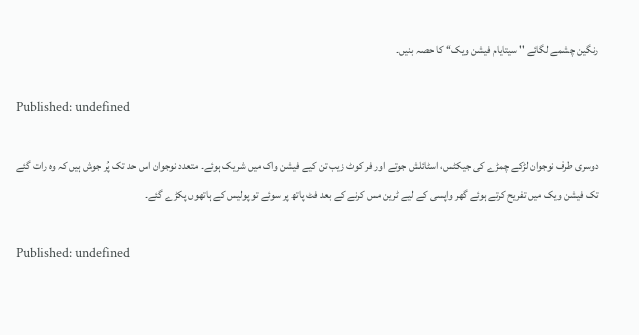رنگین چشمے لگائے '' سیتایام فیشن ویک‘‘ کا حصہ بنیں۔

Published: undefined

دوسری طرف نوجوان لڑکے چمڑے کی جیکٹس، اسٹائلش جوتے اور فر کوٹ زیب تن کیے فیشن واک میں شریک ہوئے۔ متعدد نوجوان اس حد تک پُر جوش ہیں کہ وہ رات گئے تک فیشن ویک میں تفریح کرتے ہوئے گھر واپسی کے لیے ٹرین مس کرنے کے بعد فٹ پاتھ پر سوئے تو پولیس کے ہاتھوں پکڑے گئے۔

Published: undefined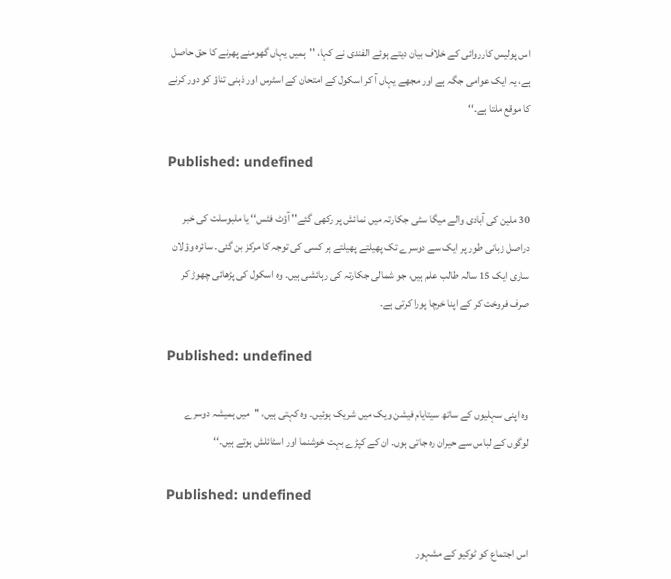اس پولیس کارروائی کے خلاف بیان دیتے ہوئے الفندی نے کہا، ''ہمیں یہاں گھومنے پھرنے کا حق حاصل ہے، یہ ایک عوامی جگہ ہے اور مجھے یہاں آ کر اسکول کے امتحان کے اسٹرس اور ذہنی تناؤ کو دور کرنے کا موقع ملتا ہے۔‘‘

Published: undefined

30 ملین کی آبادی والے میگا سٹی جکارتہ میں نمائش پر رکھی گئے'' آؤٹ فٹس‘‘ یا ملبوسلت کی خبر دراصل زبانی طور پر ایک سے دوسرے تک پھیلتے پھیلتے ہر کسی کی توجہ کا مرکز بن گئی۔ سائرہ وؤلان ساری ایک 15 سالہ طالب علم ہیں، جو شمالی جکارتہ کی رہائشی ہیں۔ وہ اسکول کی پڑھائی چھوڑ کر صرف فروخت کر کے اپنا خرچا پورا کرتی ہے۔

Published: undefined

وہ اپنی سہلیوں کے ساتھ سیتایام فیشن ویک میں شریک ہوئیں۔ وہ کہتی ہیں، ''میں ہمیشہ دوسرے لوگوں کے لباس سے حیران رہ جاتی ہوں۔ ان کے کپڑے بہت خوشنما اور اسٹائلش ہوتے ہیں۔‘‘

Published: undefined

اس اجتماع کو ٹوکیو کے مشہور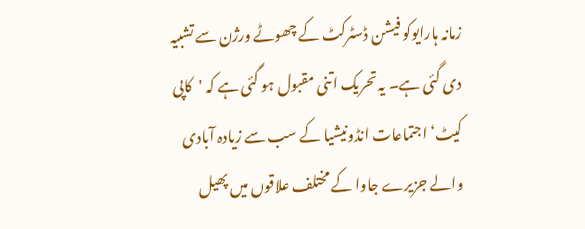زمانہ ہارایوکو فیشن ڈسٹرکٹ کے چھوٹے ورژن سے تشبیہ دی گئی ہے۔ یہ تحریک اتنی مقبول ہو گئی ہے کہ 'کاپی کیٹ‘ اجتماعات انڈونیشیا کے سب سے زیادہ آبادی والے جزیرے جاوا کے مختلف علاقوں میں پھیل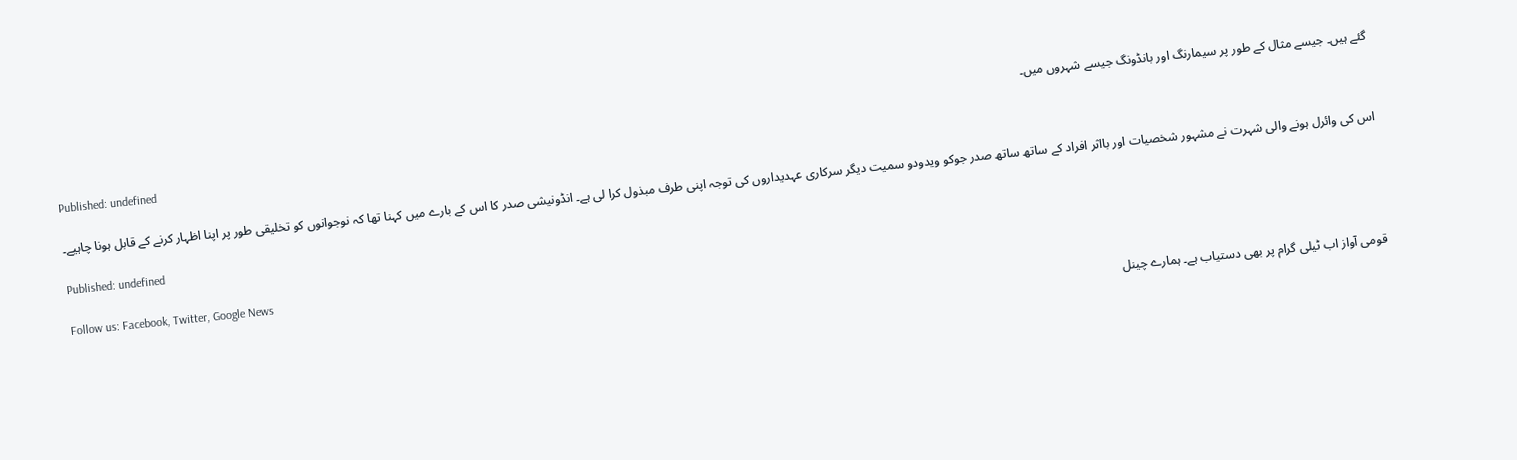گئے ہیں۔ جیسے مثال کے طور پر سیمارنگ اور بانڈونگ جیسے شہروں میں۔

Published: undefined

اس کی وائرل ہونے والی شہرت نے مشہور شخصیات اور بااثر افراد کے ساتھ ساتھ صدر جوکو ویدودو سمیت دیگر سرکاری عہدیداروں کی توجہ اپنی طرف مبذول کرا لی ہے۔ انڈونیشی صدر کا اس کے بارے میں کہنا تھا کہ نوجوانوں کو تخلیقی طور پر اپنا اظہار کرنے کے قابل ہونا چاہیے۔

Published: undefined

Follow us: Facebook, Twitter, Google News

قومی آواز اب ٹیلی گرام پر بھی دستیاب ہے۔ ہمارے چینل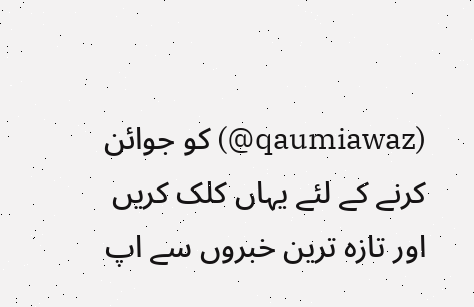(qaumiawaz@) کو جوائن کرنے کے لئے یہاں کلک کریں اور تازہ ترین خبروں سے اپ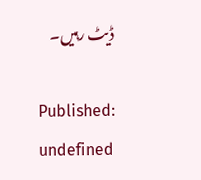ڈیٹ رہیں۔

Published: undefined